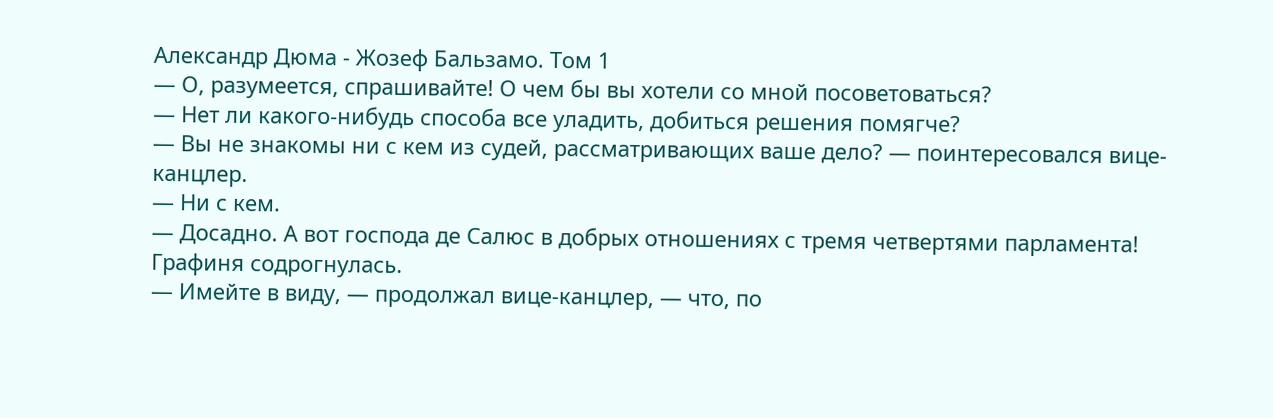Александр Дюма - Жозеф Бальзамо. Том 1
— О, разумеется, спрашивайте! О чем бы вы хотели со мной посоветоваться?
— Нет ли какого-нибудь способа все уладить, добиться решения помягче?
— Вы не знакомы ни с кем из судей, рассматривающих ваше дело? — поинтересовался вице-канцлер.
— Ни с кем.
— Досадно. А вот господа де Салюс в добрых отношениях с тремя четвертями парламента!
Графиня содрогнулась.
— Имейте в виду, — продолжал вице-канцлер, — что, по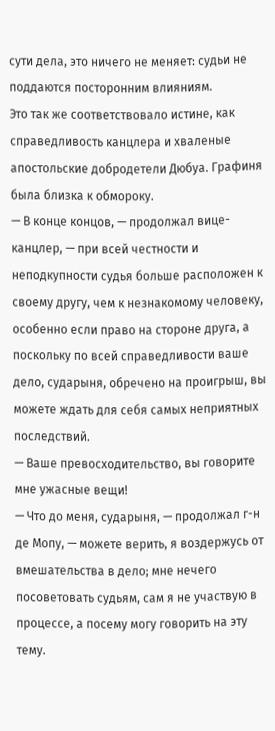сути дела, это ничего не меняет: судьи не поддаются посторонним влияниям.
Это так же соответствовало истине, как справедливость канцлера и хваленые апостольские добродетели Дюбуа. Графиня была близка к обмороку.
— В конце концов, — продолжал вице-канцлер, — при всей честности и неподкупности судья больше расположен к своему другу, чем к незнакомому человеку, особенно если право на стороне друга, а поскольку по всей справедливости ваше дело, сударыня, обречено на проигрыш, вы можете ждать для себя самых неприятных последствий.
— Ваше превосходительство, вы говорите мне ужасные вещи!
— Что до меня, сударыня, — продолжал г-н де Мопу, — можете верить, я воздержусь от вмешательства в дело; мне нечего посоветовать судьям, сам я не участвую в процессе, а посему могу говорить на эту тему.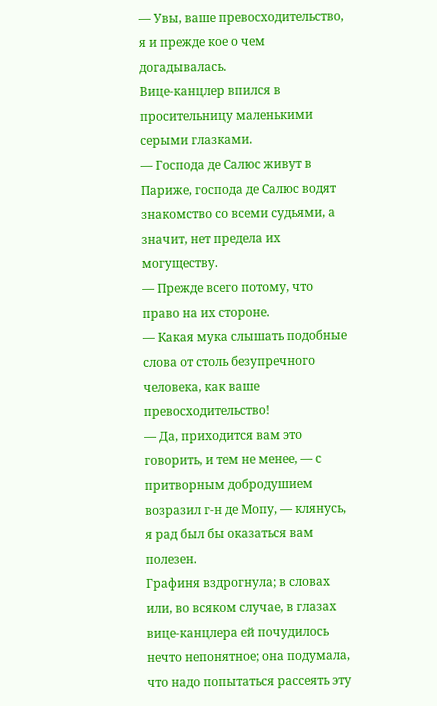— Увы, ваше превосходительство, я и прежде кое о чем догадывалась.
Вице-канцлер впился в просительницу маленькими серыми глазками.
— Господа де Салюс живут в Париже, господа де Салюс водят знакомство со всеми судьями, а значит, нет предела их могуществу.
— Прежде всего потому, что право на их стороне.
— Какая мука слышать подобные слова от столь безупречного человека, как ваше превосходительство!
— Да, приходится вам это говорить, и тем не менее, — с притворным добродушием возразил г-н де Мопу, — клянусь, я рад был бы оказаться вам полезен.
Графиня вздрогнула; в словах или, во всяком случае, в глазах вице-канцлера ей почудилось нечто непонятное; она подумала, что надо попытаться рассеять эту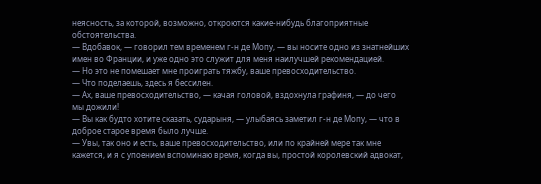неясность, за которой, возможно, откроются какие-нибудь благоприятные обстоятельства.
— Вдобавок, — говорил тем временем г-н де Мопу, — вы носите одно из знатнейших имен во Франции, и уже одно это служит для меня наилучшей рекомендацией.
— Но это не помешает мне проиграть тяжбу, ваше превосходительство.
— Что поделаешь, здесь я бессилен.
— Ах, ваше превосходительство, — качая головой, вздохнула графиня, — до чего мы дожили!
— Вы как будто хотите сказать, сударыня, — улыбаясь заметил г-н де Мопу, — что в доброе старое время было лучше.
— Увы, так оно и есть, ваше превосходительство, или по крайней мере так мне кажется, и я с упоением вспоминаю время, когда вы, простой королевский адвокат,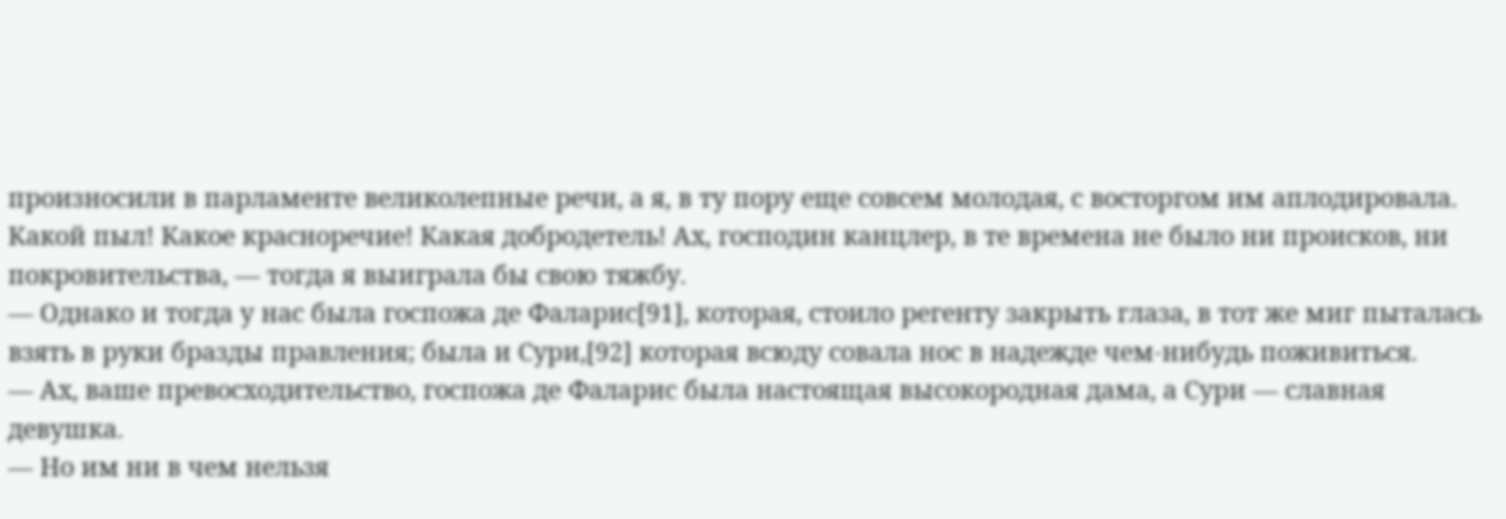произносили в парламенте великолепные речи, а я, в ту пору еще совсем молодая, с восторгом им аплодировала. Какой пыл! Какое красноречие! Какая добродетель! Ах, господин канцлер, в те времена не было ни происков, ни покровительства, — тогда я выиграла бы свою тяжбу.
— Однако и тогда у нас была госпожа де Фаларис[91], которая, стоило регенту закрыть глаза, в тот же миг пыталась взять в руки бразды правления; была и Сури,[92] которая всюду совала нос в надежде чем-нибудь поживиться.
— Ах, ваше превосходительство, госпожа де Фаларис была настоящая высокородная дама, а Сури — славная девушка.
— Но им ни в чем нельзя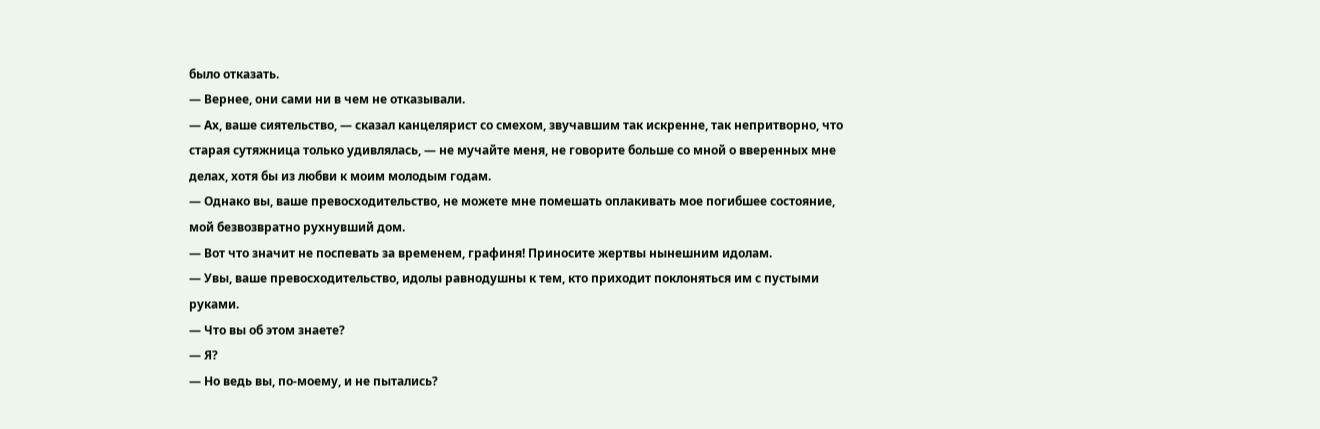было отказать.
— Вернее, они сами ни в чем не отказывали.
— Ах, ваше сиятельство, — сказал канцелярист со смехом, звучавшим так искренне, так непритворно, что старая сутяжница только удивлялась, — не мучайте меня, не говорите больше со мной о вверенных мне делах, хотя бы из любви к моим молодым годам.
— Однако вы, ваше превосходительство, не можете мне помешать оплакивать мое погибшее состояние, мой безвозвратно рухнувший дом.
— Вот что значит не поспевать за временем, графиня! Приносите жертвы нынешним идолам.
— Увы, ваше превосходительство, идолы равнодушны к тем, кто приходит поклоняться им с пустыми руками.
— Что вы об этом знаете?
— Я?
— Но ведь вы, по-моему, и не пытались?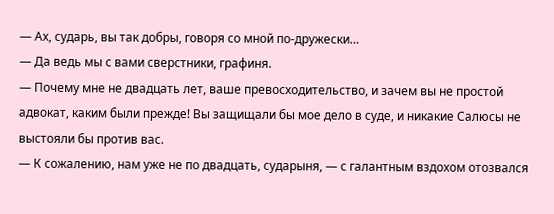— Ах, сударь, вы так добры, говоря со мной по-дружески…
— Да ведь мы с вами сверстники, графиня.
— Почему мне не двадцать лет, ваше превосходительство, и зачем вы не простой адвокат, каким были прежде! Вы защищали бы мое дело в суде, и никакие Салюсы не выстояли бы против вас.
— К сожалению, нам уже не по двадцать, сударыня, — с галантным вздохом отозвался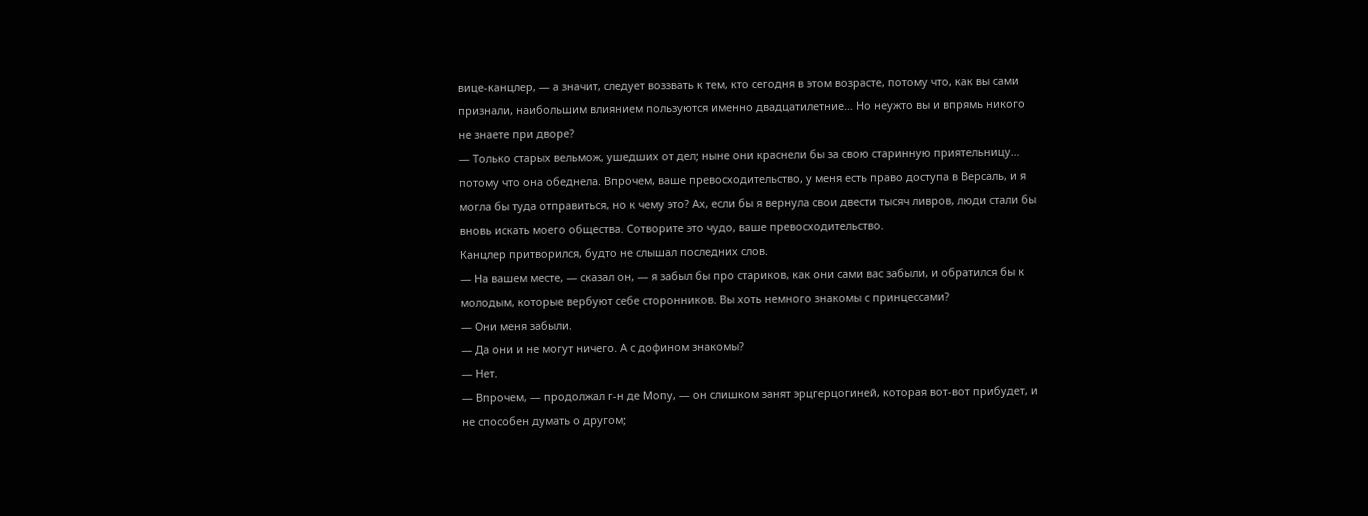вице-канцлер, — а значит, следует воззвать к тем, кто сегодня в этом возрасте, потому что, как вы сами признали, наибольшим влиянием пользуются именно двадцатилетние… Но неужто вы и впрямь никого не знаете при дворе?
— Только старых вельмож, ушедших от дел; ныне они краснели бы за свою старинную приятельницу… потому что она обеднела. Впрочем, ваше превосходительство, у меня есть право доступа в Версаль, и я могла бы туда отправиться, но к чему это? Ах, если бы я вернула свои двести тысяч ливров, люди стали бы вновь искать моего общества. Сотворите это чудо, ваше превосходительство.
Канцлер притворился, будто не слышал последних слов.
— На вашем месте, — сказал он, — я забыл бы про стариков, как они сами вас забыли, и обратился бы к молодым, которые вербуют себе сторонников. Вы хоть немного знакомы с принцессами?
— Они меня забыли.
— Да они и не могут ничего. А с дофином знакомы?
— Нет.
— Впрочем, — продолжал г-н де Мопу, — он слишком занят эрцгерцогиней, которая вот-вот прибудет, и не способен думать о другом;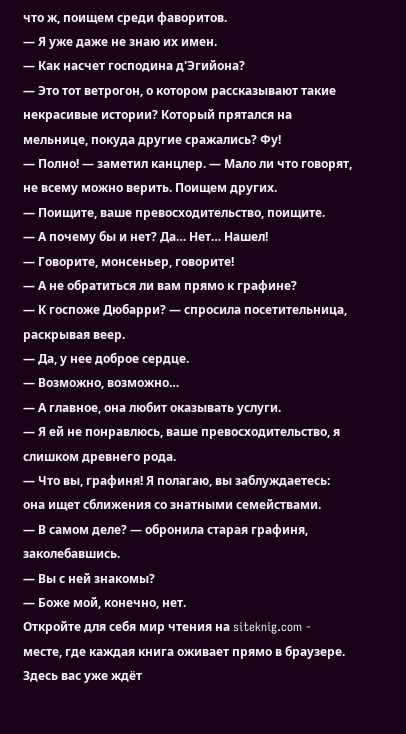что ж, поищем среди фаворитов.
— Я уже даже не знаю их имен.
— Как насчет господина д'Эгийона?
— Это тот ветрогон, о котором рассказывают такие некрасивые истории? Который прятался на мельнице, покуда другие сражались? Фу!
— Полно! — заметил канцлер. — Мало ли что говорят, не всему можно верить. Поищем других.
— Поищите, ваше превосходительство, поищите.
— А почему бы и нет? Да… Нет… Нашел!
— Говорите, монсеньер, говорите!
— А не обратиться ли вам прямо к графине?
— К госпоже Дюбарри? — спросила посетительница, раскрывая веер.
— Да, у нее доброе сердце.
— Возможно, возможно…
— А главное, она любит оказывать услуги.
— Я ей не понравлюсь, ваше превосходительство, я слишком древнего рода.
— Что вы, графиня! Я полагаю, вы заблуждаетесь: она ищет сближения со знатными семействами.
— В самом деле? — обронила старая графиня, заколебавшись.
— Вы с ней знакомы?
— Боже мой, конечно, нет.
Откройте для себя мир чтения на siteknig.com - месте, где каждая книга оживает прямо в браузере. Здесь вас уже ждёт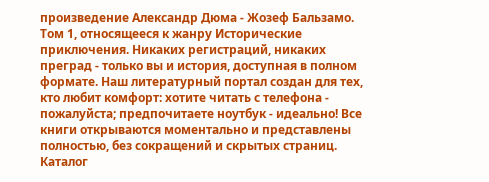произведение Александр Дюма - Жозеф Бальзамо. Том 1, относящееся к жанру Исторические приключения. Никаких регистраций, никаких преград - только вы и история, доступная в полном формате. Наш литературный портал создан для тех, кто любит комфорт: хотите читать с телефона - пожалуйста; предпочитаете ноутбук - идеально! Все книги открываются моментально и представлены полностью, без сокращений и скрытых страниц. Каталог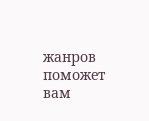жанров поможет вам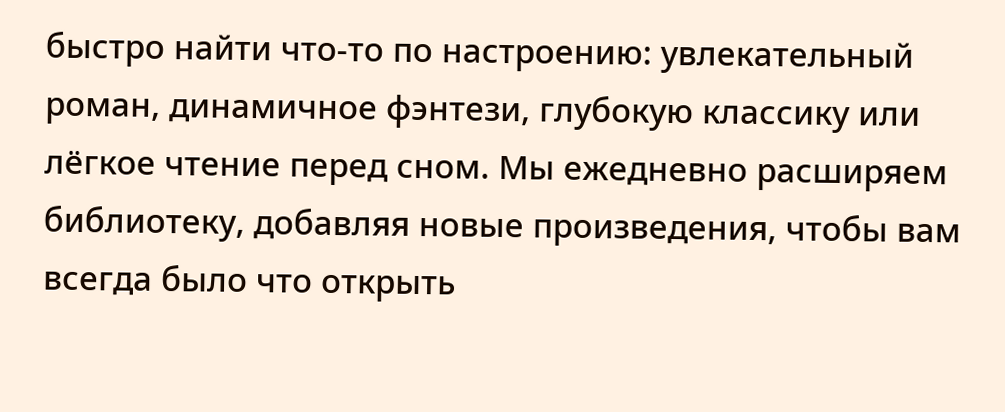быстро найти что-то по настроению: увлекательный роман, динамичное фэнтези, глубокую классику или лёгкое чтение перед сном. Мы ежедневно расширяем библиотеку, добавляя новые произведения, чтобы вам всегда было что открыть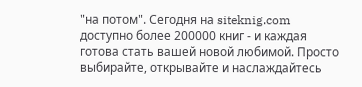"на потом". Сегодня на siteknig.com доступно более 200000 книг - и каждая готова стать вашей новой любимой. Просто выбирайте, открывайте и наслаждайтесь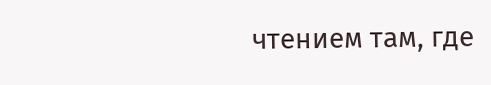чтением там, где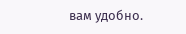вам удобно.